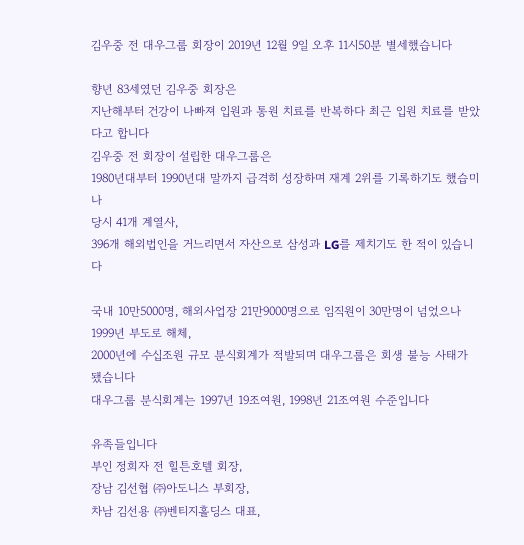김우중 전 대우그룹 회장이 2019년 12월 9일 오후 11시50분 별세했습니다

향년 83세였던 김우중 회장은
지난해부터 건강이 나빠져 입원과 통원 치료를 반복하다 최근 입원 치료를 받았다고 합니다
김우중 전 회장이 설립한 대우그룹은
1980년대부터 1990년대 말까지 급격히 성장하며 재계 2위를 기록하기도 했습미나
당시 41개 계열사,
396개 해외법인을 거느리면서 자산으로 삼성과 LG를 제치기도 한 적이 있습니다

국내 10만5000명, 해외사업장 21만9000명으로 임직원이 30만명이 넘었으나
1999년 부도로 해체,
2000년에 수십조원 규모 분식회계가 적발되며 대우그룹은 회생 불능 사태가 됐습니다
대우그룹 분식회계는 1997년 19조여원, 1998년 21조여원 수준입니다

유족들입니다
부인 정희자 전 힐튼호텔 회장,
장남 김선협 ㈜아도니스 부회장,
차남 김선용 ㈜벤티지홀딩스 대표,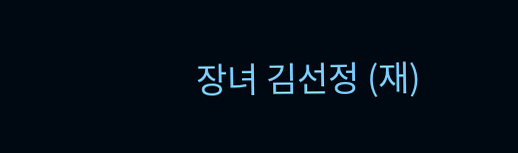장녀 김선정 (재)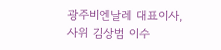광주비엔날레 대표이사,
사위 김상범 이수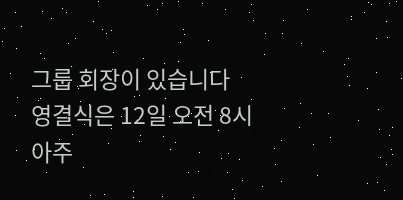그룹 회장이 있습니다
영결식은 12일 오전 8시 아주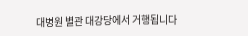대병원 별관 대강당에서 거행됩니다